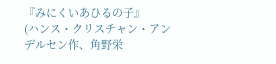『みにくいあひるの子』
(ハンス・クリスチャン・アンデルセン作、角野栄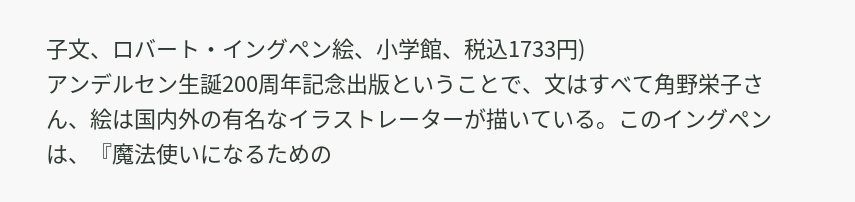子文、ロバート・イングペン絵、小学館、税込1733円)
アンデルセン生誕200周年記念出版ということで、文はすべて角野栄子さん、絵は国内外の有名なイラストレーターが描いている。このイングペンは、『魔法使いになるための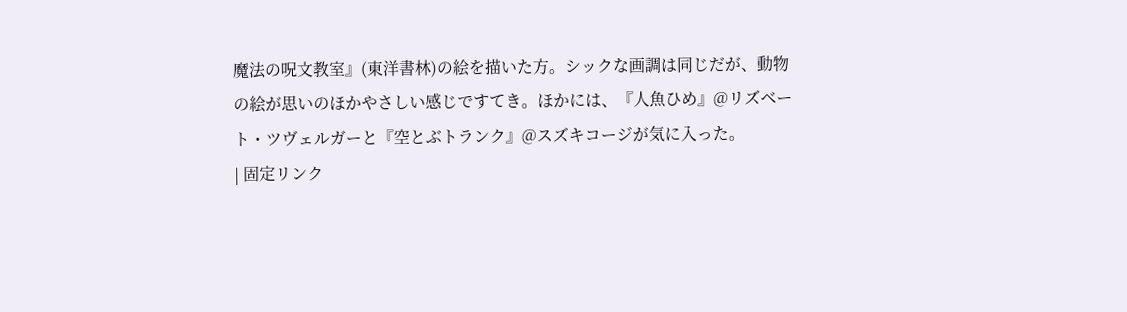魔法の呪文教室』(東洋書林)の絵を描いた方。シックな画調は同じだが、動物の絵が思いのほかやさしい感じですてき。ほかには、『人魚ひめ』@リズベート・ツヴェルガーと『空とぶトランク』@スズキコージが気に入った。
| 固定リンク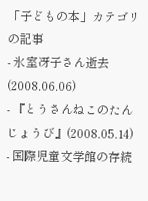「子どもの本」カテゴリの記事
- 氷室冴子さん逝去(2008.06.06)
- 『とうさんねこのたんじょうび』(2008.05.14)
- 国際児童文学館の存続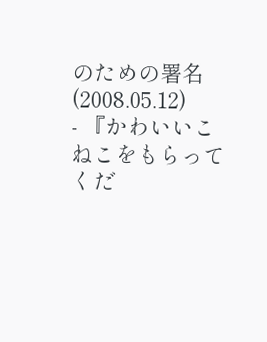のための署名(2008.05.12)
- 『かわいいこねこをもらってくだ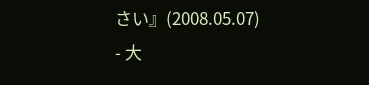さい』(2008.05.07)
- 大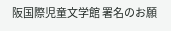阪国際児童文学館 署名のお願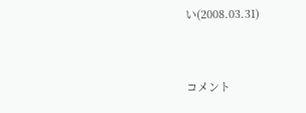い(2008.03.31)



コメント